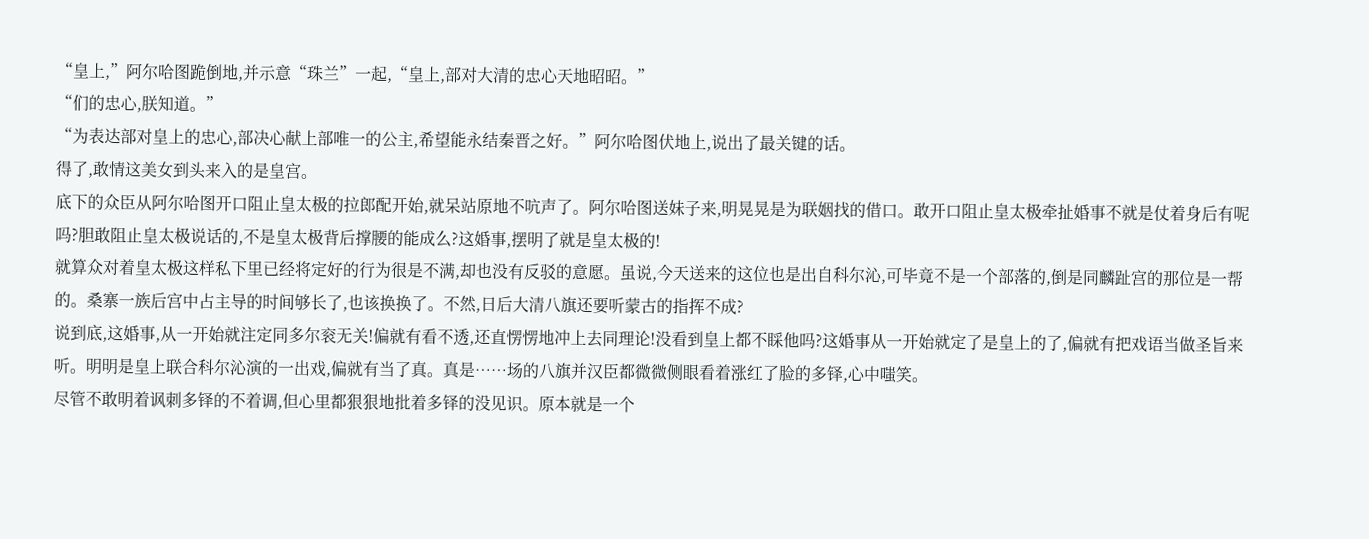“皇上,”阿尔哈图跪倒地,并示意“珠兰”一起,“皇上,部对大清的忠心天地昭昭。”
“们的忠心,朕知道。”
“为表达部对皇上的忠心,部决心献上部唯一的公主,希望能永结秦晋之好。”阿尔哈图伏地上,说出了最关键的话。
得了,敢情这美女到头来入的是皇宫。
底下的众臣从阿尔哈图开口阻止皇太极的拉郎配开始,就呆站原地不吭声了。阿尔哈图送妹子来,明晃晃是为联姻找的借口。敢开口阻止皇太极牵扯婚事不就是仗着身后有呢吗?胆敢阻止皇太极说话的,不是皇太极背后撑腰的能成么?这婚事,摆明了就是皇太极的!
就算众对着皇太极这样私下里已经将定好的行为很是不满,却也没有反驳的意愿。虽说,今天送来的这位也是出自科尔沁,可毕竟不是一个部落的,倒是同麟趾宫的那位是一帮的。桑寨一族后宫中占主导的时间够长了,也该换换了。不然,日后大清八旗还要听蒙古的指挥不成?
说到底,这婚事,从一开始就注定同多尔衮无关!偏就有看不透,还直愣愣地冲上去同理论!没看到皇上都不睬他吗?这婚事从一开始就定了是皇上的了,偏就有把戏语当做圣旨来听。明明是皇上联合科尔沁演的一出戏,偏就有当了真。真是……场的八旗并汉臣都微微侧眼看着涨红了脸的多铎,心中嗤笑。
尽管不敢明着讽刺多铎的不着调,但心里都狠狠地批着多铎的没见识。原本就是一个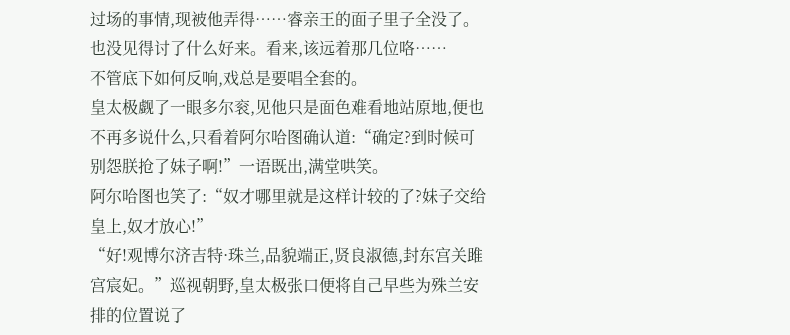过场的事情,现被他弄得……睿亲王的面子里子全没了。也没见得讨了什么好来。看来,该远着那几位咯……
不管底下如何反响,戏总是要唱全套的。
皇太极觑了一眼多尔衮,见他只是面色难看地站原地,便也不再多说什么,只看着阿尔哈图确认道:“确定?到时候可别怨朕抢了妹子啊!”一语既出,满堂哄笑。
阿尔哈图也笑了:“奴才哪里就是这样计较的了?妹子交给皇上,奴才放心!”
“好!观博尔济吉特·珠兰,品貌端正,贤良淑德,封东宫关雎宫宸妃。”巡视朝野,皇太极张口便将自己早些为殊兰安排的位置说了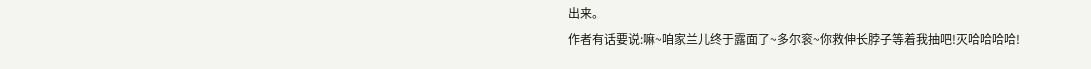出来。
作者有话要说:嘛~咱家兰儿终于露面了~多尔衮~你救伸长脖子等着我抽吧!灭哈哈哈哈!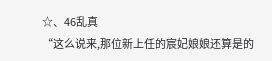☆、46乱真
“这么说来,那位新上任的宸妃娘娘还算是的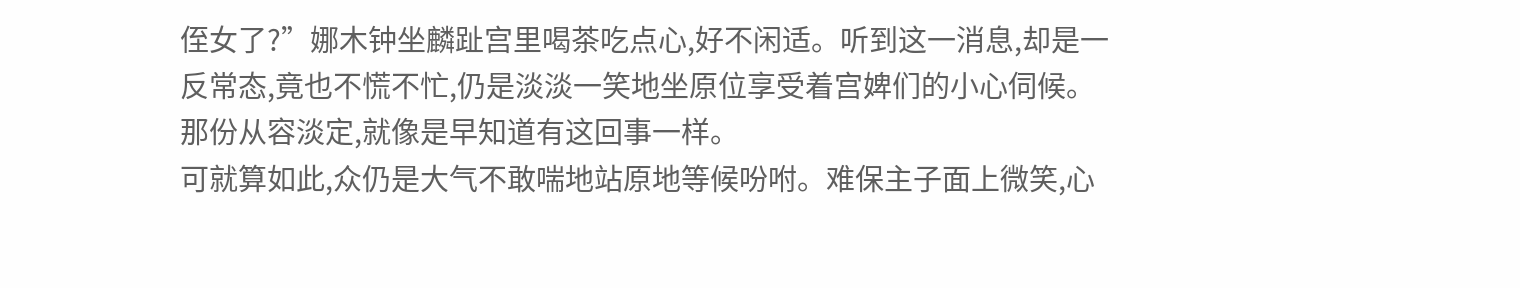侄女了?”娜木钟坐麟趾宫里喝茶吃点心,好不闲适。听到这一消息,却是一反常态,竟也不慌不忙,仍是淡淡一笑地坐原位享受着宫婢们的小心伺候。那份从容淡定,就像是早知道有这回事一样。
可就算如此,众仍是大气不敢喘地站原地等候吩咐。难保主子面上微笑,心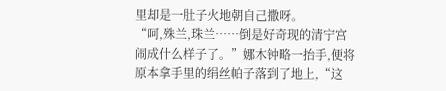里却是一肚子火地朝自己撒呀。
“呵,殊兰,珠兰……倒是好奇现的清宁宫闹成什么样子了。”娜木钟略一抬手,便将原本拿手里的绢丝帕子落到了地上,“这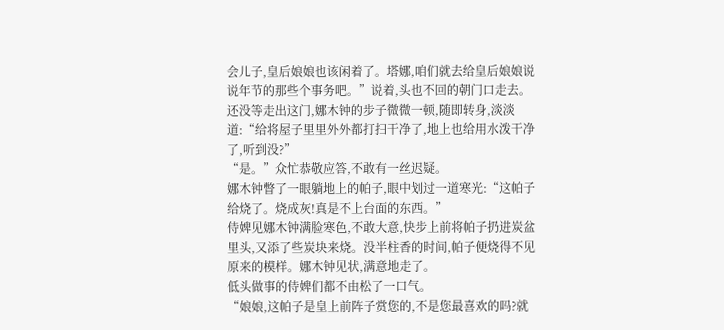会儿子,皇后娘娘也该闲着了。塔娜,咱们就去给皇后娘娘说说年节的那些个事务吧。”说着,头也不回的朝门口走去。
还没等走出这门,娜木钟的步子微微一顿,随即转身,淡淡道:“给将屋子里里外外都打扫干净了,地上也给用水泼干净了,听到没?”
“是。”众忙恭敬应答,不敢有一丝迟疑。
娜木钟瞥了一眼躺地上的帕子,眼中划过一道寒光:“这帕子给烧了。烧成灰!真是不上台面的东西。”
侍婢见娜木钟满脸寒色,不敢大意,快步上前将帕子扔进炭盆里头,又添了些炭块来烧。没半柱香的时间,帕子便烧得不见原来的模样。娜木钟见状,满意地走了。
低头做事的侍婢们都不由松了一口气。
“娘娘,这帕子是皇上前阵子赏您的,不是您最喜欢的吗?就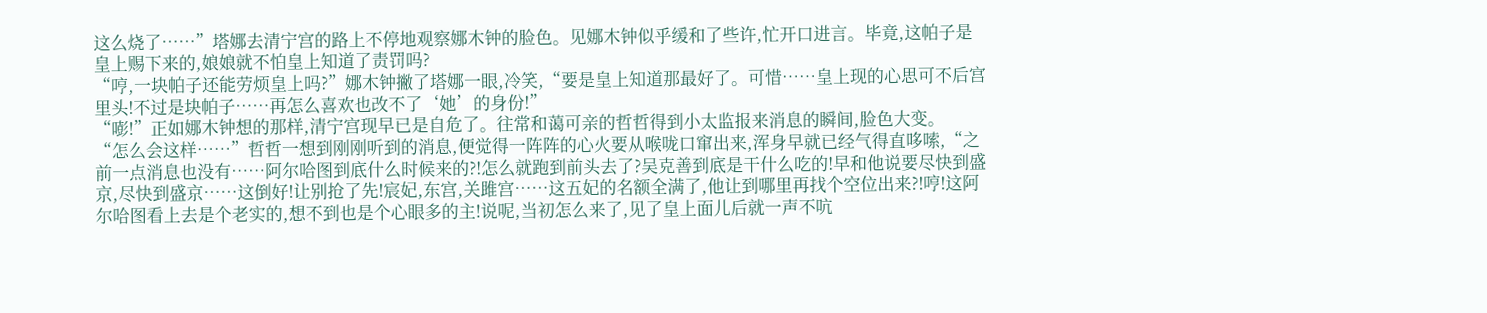这么烧了……”塔娜去清宁宫的路上不停地观察娜木钟的脸色。见娜木钟似乎缓和了些许,忙开口进言。毕竟,这帕子是皇上赐下来的,娘娘就不怕皇上知道了责罚吗?
“哼,一块帕子还能劳烦皇上吗?”娜木钟撇了塔娜一眼,冷笑,“要是皇上知道那最好了。可惜……皇上现的心思可不后宫里头!不过是块帕子……再怎么喜欢也改不了‘她’的身份!”
“嘭!”正如娜木钟想的那样,清宁宫现早已是自危了。往常和蔼可亲的哲哲得到小太监报来消息的瞬间,脸色大变。
“怎么会这样……”哲哲一想到刚刚听到的消息,便觉得一阵阵的心火要从喉咙口窜出来,浑身早就已经气得直哆嗦,“之前一点消息也没有……阿尔哈图到底什么时候来的?!怎么就跑到前头去了?吴克善到底是干什么吃的!早和他说要尽快到盛京,尽快到盛京……这倒好!让别抢了先!宸妃,东宫,关雎宫……这五妃的名额全满了,他让到哪里再找个空位出来?!哼!这阿尔哈图看上去是个老实的,想不到也是个心眼多的主!说呢,当初怎么来了,见了皇上面儿后就一声不吭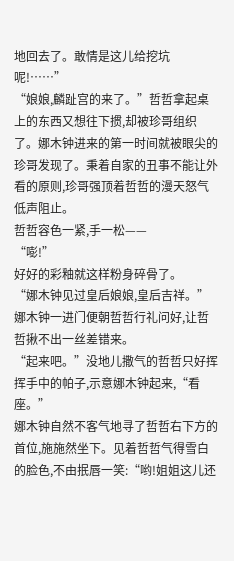地回去了。敢情是这儿给挖坑呢!……”
“娘娘,麟趾宫的来了。”哲哲拿起桌上的东西又想往下掼,却被珍哥组织了。娜木钟进来的第一时间就被眼尖的珍哥发现了。秉着自家的丑事不能让外看的原则,珍哥强顶着哲哲的漫天怒气低声阻止。
哲哲容色一紧,手一松——
“嘭!”
好好的彩釉就这样粉身碎骨了。
“娜木钟见过皇后娘娘,皇后吉祥。”娜木钟一进门便朝哲哲行礼问好,让哲哲揪不出一丝差错来。
“起来吧。”没地儿撒气的哲哲只好挥挥手中的帕子,示意娜木钟起来,“看座。”
娜木钟自然不客气地寻了哲哲右下方的首位,施施然坐下。见着哲哲气得雪白的脸色,不由抿唇一笑:“哟!姐姐这儿还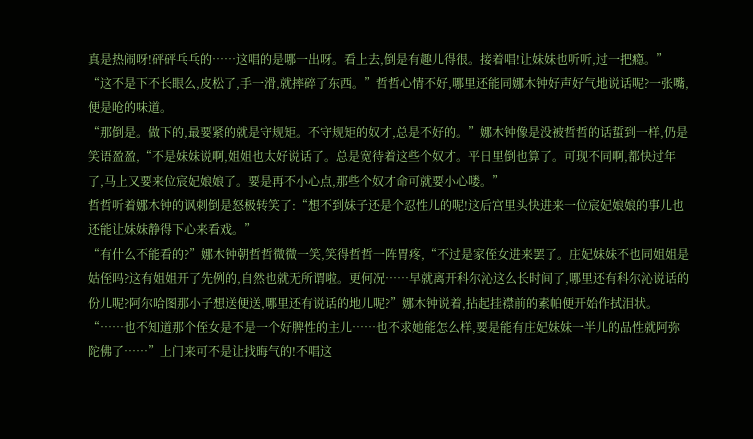真是热闹呀!砰砰乓乓的……这唱的是哪一出呀。看上去,倒是有趣儿得很。接着唱!让妹妹也听听,过一把瘾。”
“这不是下不长眼么,皮松了,手一滑,就摔碎了东西。”哲哲心情不好,哪里还能同娜木钟好声好气地说话呢?一张嘴,便是呛的味道。
“那倒是。做下的,最要紧的就是守规矩。不守规矩的奴才,总是不好的。”娜木钟像是没被哲哲的话蜇到一样,仍是笑语盈盈,“不是妹妹说啊,姐姐也太好说话了。总是宽待着这些个奴才。平日里倒也算了。可现不同啊,都快过年了,马上又要来位宸妃娘娘了。要是再不小心点,那些个奴才命可就要小心喽。”
哲哲听着娜木钟的讽刺倒是怒极转笑了:“想不到妹子还是个忍性儿的呢!这后宫里头快进来一位宸妃娘娘的事儿也还能让妹妹静得下心来看戏。”
“有什么不能看的?”娜木钟朝哲哲微微一笑,笑得哲哲一阵胃疼,“不过是家侄女进来罢了。庄妃妹妹不也同姐姐是姑侄吗?这有姐姐开了先例的,自然也就无所谓啦。更何况……早就离开科尔沁这么长时间了,哪里还有科尔沁说话的份儿呢?阿尔哈图那小子想送便送,哪里还有说话的地儿呢?”娜木钟说着,拈起挂襟前的素帕便开始作拭泪状。
“……也不知道那个侄女是不是一个好脾性的主儿……也不求她能怎么样,要是能有庄妃妹妹一半儿的品性就阿弥陀佛了……”上门来可不是让找晦气的!不唱这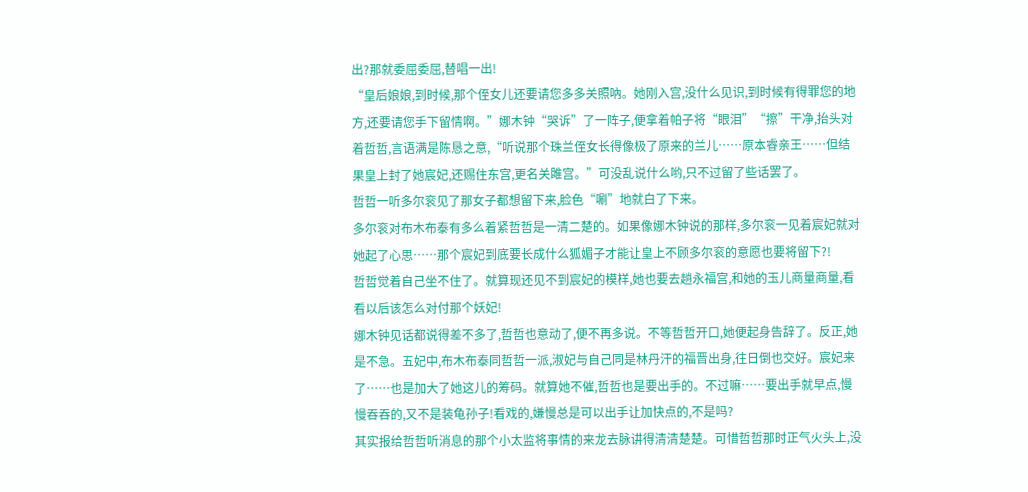出?那就委屈委屈,替唱一出!
“皇后娘娘,到时候,那个侄女儿还要请您多多关照吶。她刚入宫,没什么见识,到时候有得罪您的地方,还要请您手下留情啊。”娜木钟“哭诉”了一阵子,便拿着帕子将“眼泪”“擦”干净,抬头对着哲哲,言语满是陈恳之意,“听说那个珠兰侄女长得像极了原来的兰儿……原本睿亲王……但结果皇上封了她宸妃,还赐住东宫,更名关雎宫。”可没乱说什么哟,只不过留了些话罢了。
哲哲一听多尔衮见了那女子都想留下来,脸色“唰”地就白了下来。
多尔衮对布木布泰有多么着紧哲哲是一清二楚的。如果像娜木钟说的那样,多尔衮一见着宸妃就对她起了心思……那个宸妃到底要长成什么狐媚子才能让皇上不顾多尔衮的意愿也要将留下?!
哲哲觉着自己坐不住了。就算现还见不到宸妃的模样,她也要去趟永福宫,和她的玉儿商量商量,看看以后该怎么对付那个妖妃!
娜木钟见话都说得差不多了,哲哲也意动了,便不再多说。不等哲哲开口,她便起身告辞了。反正,她是不急。五妃中,布木布泰同哲哲一派,淑妃与自己同是林丹汗的福晋出身,往日倒也交好。宸妃来了……也是加大了她这儿的筹码。就算她不催,哲哲也是要出手的。不过嘛……要出手就早点,慢慢吞吞的,又不是装龟孙子!看戏的,嫌慢总是可以出手让加快点的,不是吗?
其实报给哲哲听消息的那个小太监将事情的来龙去脉讲得清清楚楚。可惜哲哲那时正气火头上,没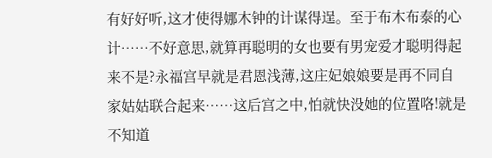有好好听,这才使得娜木钟的计谋得逞。至于布木布泰的心计……不好意思,就算再聪明的女也要有男宠爱才聪明得起来不是?永福宫早就是君恩浅薄,这庄妃娘娘要是再不同自家姑姑联合起来……这后宫之中,怕就快没她的位置咯!就是不知道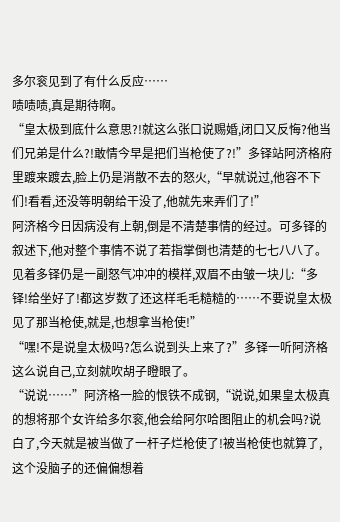多尔衮见到了有什么反应……
啧啧啧,真是期待啊。
“皇太极到底什么意思?!就这么张口说赐婚,闭口又反悔?他当们兄弟是什么?!敢情今早是把们当枪使了?!”多铎站阿济格府里踱来踱去,脸上仍是消散不去的怒火,“早就说过,他容不下们!看看,还没等明朝给干没了,他就先来弄们了!”
阿济格今日因病没有上朝,倒是不清楚事情的经过。可多铎的叙述下,他对整个事情不说了若指掌倒也清楚的七七八八了。见着多铎仍是一副怒气冲冲的模样,双眉不由皱一块儿:“多铎!给坐好了!都这岁数了还这样毛毛糙糙的……不要说皇太极见了那当枪使,就是,也想拿当枪使!”
“嘿!不是说皇太极吗?怎么说到头上来了?”多铎一听阿济格这么说自己,立刻就吹胡子瞪眼了。
“说说……”阿济格一脸的恨铁不成钢,“说说,如果皇太极真的想将那个女许给多尔衮,他会给阿尔哈图阻止的机会吗?说白了,今天就是被当做了一杆子烂枪使了!被当枪使也就算了,这个没脑子的还偏偏想着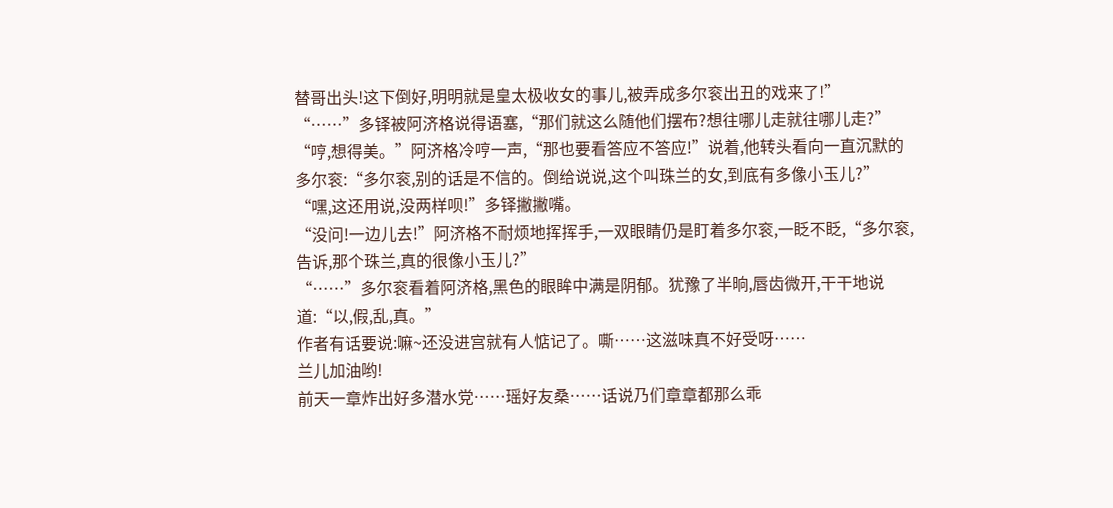替哥出头!这下倒好,明明就是皇太极收女的事儿,被弄成多尔衮出丑的戏来了!”
“……”多铎被阿济格说得语塞,“那们就这么随他们摆布?想往哪儿走就往哪儿走?”
“哼,想得美。”阿济格冷哼一声,“那也要看答应不答应!”说着,他转头看向一直沉默的多尔衮:“多尔衮,别的话是不信的。倒给说说,这个叫珠兰的女,到底有多像小玉儿?”
“嘿,这还用说,没两样呗!”多铎撇撇嘴。
“没问!一边儿去!”阿济格不耐烦地挥挥手,一双眼睛仍是盯着多尔衮,一眨不眨,“多尔衮,告诉,那个珠兰,真的很像小玉儿?”
“……”多尔衮看着阿济格,黑色的眼眸中满是阴郁。犹豫了半晌,唇齿微开,干干地说道:“以,假,乱,真。”
作者有话要说:嘛~还没进宫就有人惦记了。嘶……这滋味真不好受呀……
兰儿加油哟!
前天一章炸出好多潜水党……瑶好友桑……话说乃们章章都那么乖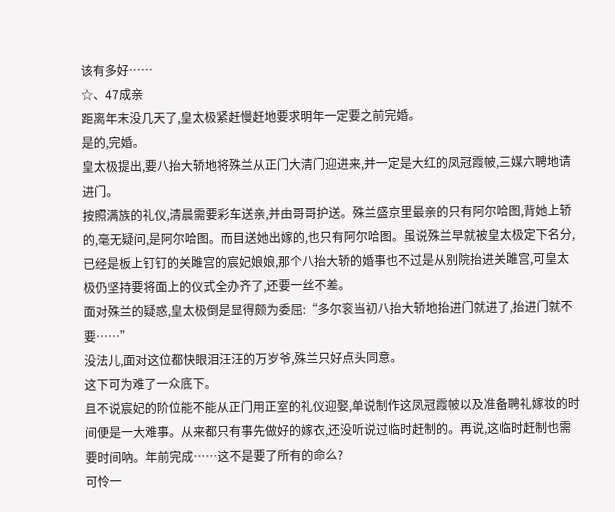该有多好……
☆、47成亲
距离年末没几天了,皇太极紧赶慢赶地要求明年一定要之前完婚。
是的,完婚。
皇太极提出,要八抬大轿地将殊兰从正门大清门迎进来,并一定是大红的凤冠霞帔,三媒六聘地请进门。
按照满族的礼仪,清晨需要彩车送亲,并由哥哥护送。殊兰盛京里最亲的只有阿尔哈图,背她上轿的,毫无疑问,是阿尔哈图。而目送她出嫁的,也只有阿尔哈图。虽说殊兰早就被皇太极定下名分,已经是板上钉钉的关雎宫的宸妃娘娘,那个八抬大轿的婚事也不过是从别院抬进关雎宫,可皇太极仍坚持要将面上的仪式全办齐了,还要一丝不差。
面对殊兰的疑惑,皇太极倒是显得颇为委屈:“多尔衮当初八抬大轿地抬进门就进了,抬进门就不要……”
没法儿,面对这位都快眼泪汪汪的万岁爷,殊兰只好点头同意。
这下可为难了一众底下。
且不说宸妃的阶位能不能从正门用正室的礼仪迎娶,单说制作这凤冠霞帔以及准备聘礼嫁妆的时间便是一大难事。从来都只有事先做好的嫁衣,还没听说过临时赶制的。再说,这临时赶制也需要时间吶。年前完成……这不是要了所有的命么?
可怜一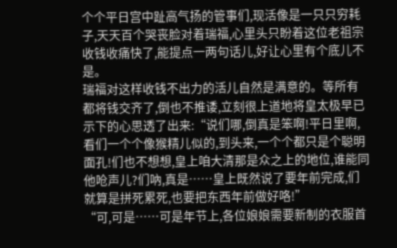个个平日宫中趾高气扬的管事们,现活像是一只只穷耗子,天天百个哭丧脸对着瑞福,心里头只盼着这位老祖宗收钱收痛快了,能提点一两句话儿,好让心里有个底儿不是。
瑞福对这样收钱不出力的活儿自然是满意的。等所有都将钱交齐了,倒也不推诿,立刻很上道地将皇太极早已示下的心思透了出来:“说们哪,倒真是笨啊!平日里啊,看们一个个像猴精儿似的,到头来,一个个都只是个聪明面孔!们也不想想,皇上咱大清那是众之上的地位,谁能同他呛声儿?们吶,真是……皇上既然说了要年前完成,们就算是拼死累死,也要把东西年前做好咯!”
“可,可是……可是年节上,各位娘娘需要新制的衣服首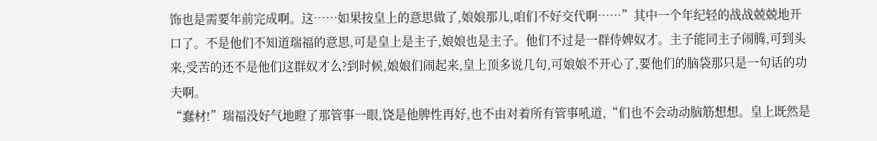饰也是需要年前完成啊。这……如果按皇上的意思做了,娘娘那儿,咱们不好交代啊……”其中一个年纪轻的战战兢兢地开口了。不是他们不知道瑞福的意思,可是皇上是主子,娘娘也是主子。他们不过是一群侍婢奴才。主子能同主子闹腾,可到头来,受苦的还不是他们这群奴才么?到时候,娘娘们闹起来,皇上顶多说几句,可娘娘不开心了,要他们的脑袋那只是一句话的功夫啊。
“蠢材!”瑞福没好气地瞪了那管事一眼,饶是他脾性再好,也不由对着所有管事吼道,“们也不会动动脑筋想想。皇上既然是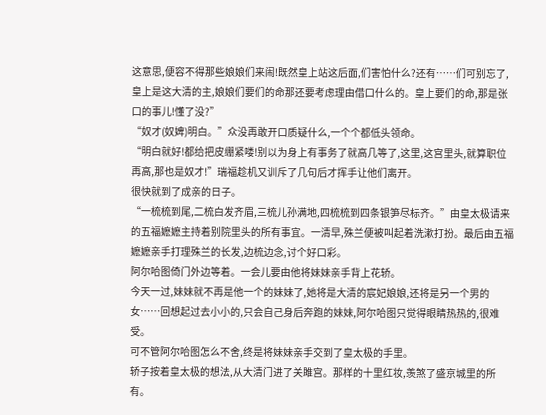这意思,便容不得那些娘娘们来闹!既然皇上站这后面,们害怕什么?还有……们可别忘了,皇上是这大清的主,娘娘们要们的命那还要考虑理由借口什么的。皇上要们的命,那是张口的事儿!懂了没?”
“奴才(奴婢)明白。”众没再敢开口质疑什么,一个个都低头领命。
“明白就好!都给把皮绷紧喽!别以为身上有事务了就高几等了,这里,这宫里头,就算职位再高,那也是奴才!”瑞福趁机又训斥了几句后才挥手让他们离开。
很快就到了成亲的日子。
“一梳梳到尾,二梳白发齐眉,三梳儿孙满地,四梳梳到四条银笋尽标齐。”由皇太极请来的五福嬷嬷主持着别院里头的所有事宜。一清早,殊兰便被叫起着洗漱打扮。最后由五福嬷嬷亲手打理殊兰的长发,边梳边念,讨个好口彩。
阿尔哈图倚门外边等着。一会儿要由他将妹妹亲手背上花轿。
今天一过,妹妹就不再是他一个的妹妹了,她将是大清的宸妃娘娘,还将是另一个男的女……回想起过去小小的,只会自己身后奔跑的妹妹,阿尔哈图只觉得眼睛热热的,很难受。
可不管阿尔哈图怎么不舍,终是将妹妹亲手交到了皇太极的手里。
轿子按着皇太极的想法,从大清门进了关雎宫。那样的十里红妆,羡煞了盛京城里的所有。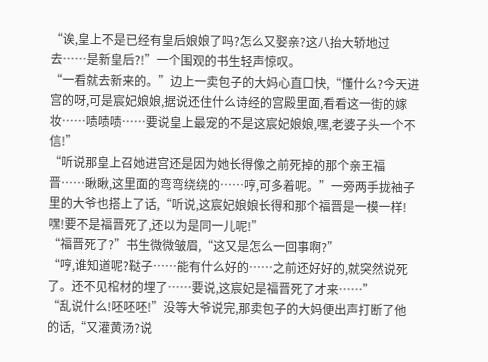“诶,皇上不是已经有皇后娘娘了吗?怎么又娶亲?这八抬大轿地过去……是新皇后?!”一个围观的书生轻声惊叹。
“一看就去新来的。”边上一卖包子的大妈心直口快,“懂什么?今天进宫的呀,可是宸妃娘娘,据说还住什么诗经的宫殿里面,看看这一街的嫁妆……啧啧啧……要说皇上最宠的不是这宸妃娘娘,嘿,老婆子头一个不信!”
“听说那皇上召她进宫还是因为她长得像之前死掉的那个亲王福晋……瞅瞅,这里面的弯弯绕绕的……哼,可多着呢。”一旁两手拢袖子里的大爷也搭上了话,“听说,这宸妃娘娘长得和那个福晋是一模一样!嘿!要不是福晋死了,还以为是同一儿呢!”
“福晋死了?”书生微微皱眉,“这又是怎么一回事啊?”
“哼,谁知道呢?鞑子……能有什么好的……之前还好好的,就突然说死了。还不见棺材的埋了……要说,这宸妃是福晋死了才来……”
“乱说什么!呸呸呸!”没等大爷说完,那卖包子的大妈便出声打断了他的话,“又灌黄汤?说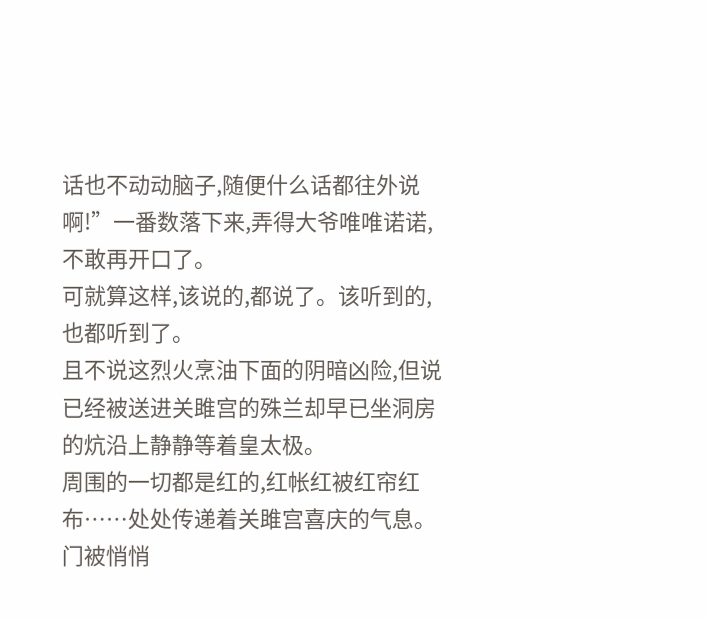话也不动动脑子,随便什么话都往外说啊!”一番数落下来,弄得大爷唯唯诺诺,不敢再开口了。
可就算这样,该说的,都说了。该听到的,也都听到了。
且不说这烈火烹油下面的阴暗凶险,但说已经被送进关雎宫的殊兰却早已坐洞房的炕沿上静静等着皇太极。
周围的一切都是红的,红帐红被红帘红布……处处传递着关雎宫喜庆的气息。
门被悄悄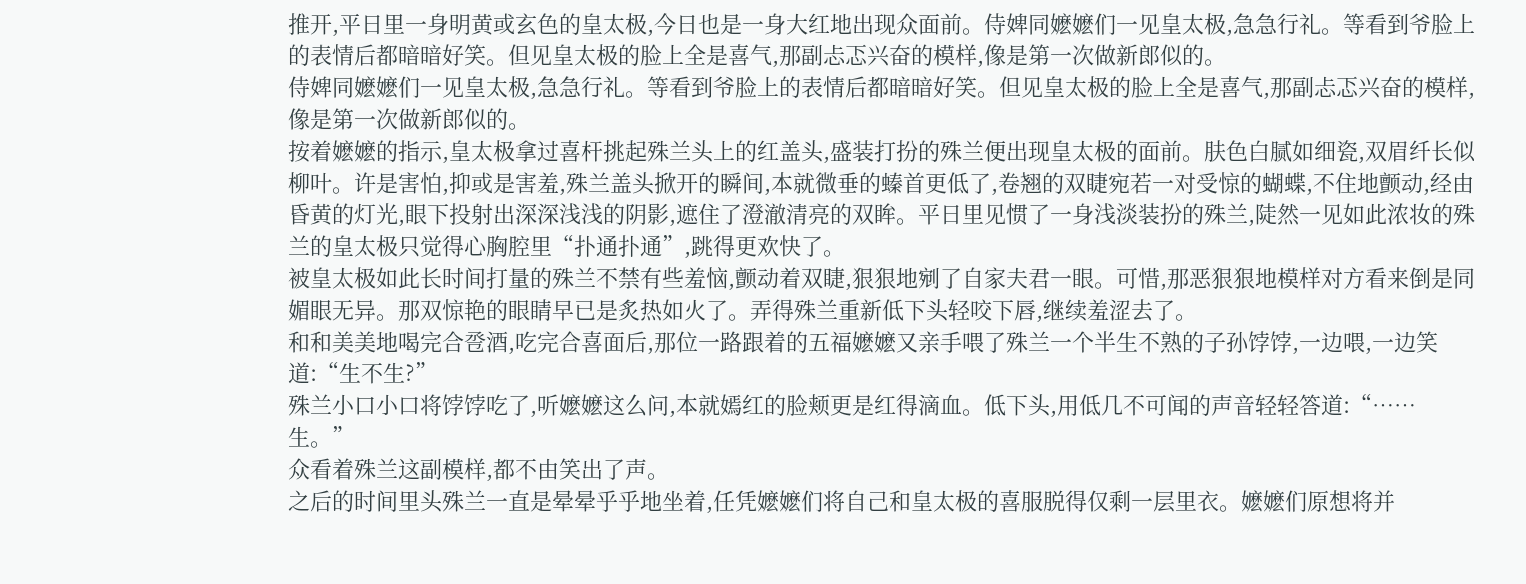推开,平日里一身明黄或玄色的皇太极,今日也是一身大红地出现众面前。侍婢同嬷嬷们一见皇太极,急急行礼。等看到爷脸上的表情后都暗暗好笑。但见皇太极的脸上全是喜气,那副忐忑兴奋的模样,像是第一次做新郎似的。
侍婢同嬷嬷们一见皇太极,急急行礼。等看到爷脸上的表情后都暗暗好笑。但见皇太极的脸上全是喜气,那副忐忑兴奋的模样,像是第一次做新郎似的。
按着嬷嬷的指示,皇太极拿过喜杆挑起殊兰头上的红盖头,盛装打扮的殊兰便出现皇太极的面前。肤色白腻如细瓷,双眉纤长似柳叶。许是害怕,抑或是害羞,殊兰盖头掀开的瞬间,本就微垂的螓首更低了,卷翘的双睫宛若一对受惊的蝴蝶,不住地颤动,经由昏黄的灯光,眼下投射出深深浅浅的阴影,遮住了澄澈清亮的双眸。平日里见惯了一身浅淡装扮的殊兰,陡然一见如此浓妆的殊兰的皇太极只觉得心胸腔里“扑通扑通”,跳得更欢快了。
被皇太极如此长时间打量的殊兰不禁有些羞恼,颤动着双睫,狠狠地剜了自家夫君一眼。可惜,那恶狠狠地模样对方看来倒是同媚眼无异。那双惊艳的眼睛早已是炙热如火了。弄得殊兰重新低下头轻咬下唇,继续羞涩去了。
和和美美地喝完合卺酒,吃完合喜面后,那位一路跟着的五福嬷嬷又亲手喂了殊兰一个半生不熟的子孙饽饽,一边喂,一边笑道:“生不生?”
殊兰小口小口将饽饽吃了,听嬷嬷这么问,本就嫣红的脸颊更是红得滴血。低下头,用低几不可闻的声音轻轻答道:“……生。”
众看着殊兰这副模样,都不由笑出了声。
之后的时间里头殊兰一直是晕晕乎乎地坐着,任凭嬷嬷们将自己和皇太极的喜服脱得仅剩一层里衣。嬷嬷们原想将并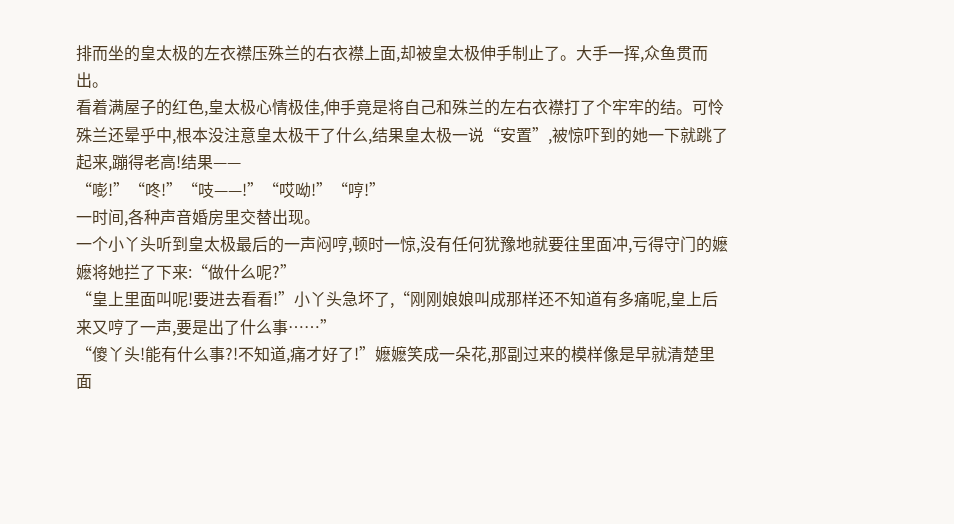排而坐的皇太极的左衣襟压殊兰的右衣襟上面,却被皇太极伸手制止了。大手一挥,众鱼贯而出。
看着满屋子的红色,皇太极心情极佳,伸手竟是将自己和殊兰的左右衣襟打了个牢牢的结。可怜殊兰还晕乎中,根本没注意皇太极干了什么,结果皇太极一说“安置”,被惊吓到的她一下就跳了起来,蹦得老高!结果——
“嘭!”“咚!”“吱——!”“哎呦!”“哼!”
一时间,各种声音婚房里交替出现。
一个小丫头听到皇太极最后的一声闷哼,顿时一惊,没有任何犹豫地就要往里面冲,亏得守门的嬷嬷将她拦了下来:“做什么呢?”
“皇上里面叫呢!要进去看看!”小丫头急坏了,“刚刚娘娘叫成那样还不知道有多痛呢,皇上后来又哼了一声,要是出了什么事……”
“傻丫头!能有什么事?!不知道,痛才好了!”嬷嬷笑成一朵花,那副过来的模样像是早就清楚里面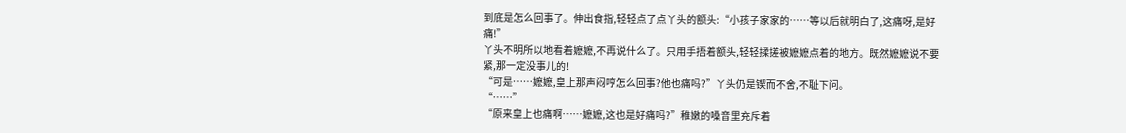到底是怎么回事了。伸出食指,轻轻点了点丫头的额头:“小孩子家家的……等以后就明白了,这痛呀,是好痛!”
丫头不明所以地看着嬷嬷,不再说什么了。只用手捂着额头,轻轻揉搓被嬷嬷点着的地方。既然嬷嬷说不要紧,那一定没事儿的!
“可是……嬷嬷,皇上那声闷哼怎么回事?他也痛吗?”丫头仍是锲而不舍,不耻下问。
“……”
“原来皇上也痛啊……嬷嬷,这也是好痛吗?”稚嫩的嗓音里充斥着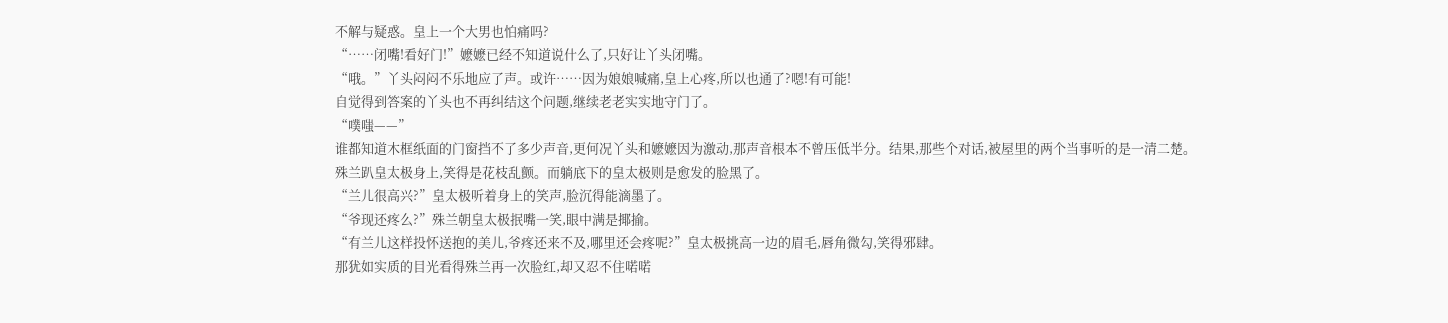不解与疑惑。皇上一个大男也怕痛吗?
“……闭嘴!看好门!”嬷嬷已经不知道说什么了,只好让丫头闭嘴。
“哦。”丫头闷闷不乐地应了声。或许……因为娘娘喊痛,皇上心疼,所以也通了?嗯!有可能!
自觉得到答案的丫头也不再纠结这个问题,继续老老实实地守门了。
“噗嗤——”
谁都知道木框纸面的门窗挡不了多少声音,更何况丫头和嬷嬷因为激动,那声音根本不曾压低半分。结果,那些个对话,被屋里的两个当事听的是一清二楚。
殊兰趴皇太极身上,笑得是花枝乱颤。而躺底下的皇太极则是愈发的脸黑了。
“兰儿很高兴?”皇太极听着身上的笑声,脸沉得能滴墨了。
“爷现还疼么?”殊兰朝皇太极抿嘴一笑,眼中满是揶揄。
“有兰儿这样投怀送抱的美儿,爷疼还来不及,哪里还会疼呢?”皇太极挑高一边的眉毛,唇角微勾,笑得邪肆。
那犹如实质的目光看得殊兰再一次脸红,却又忍不住喏喏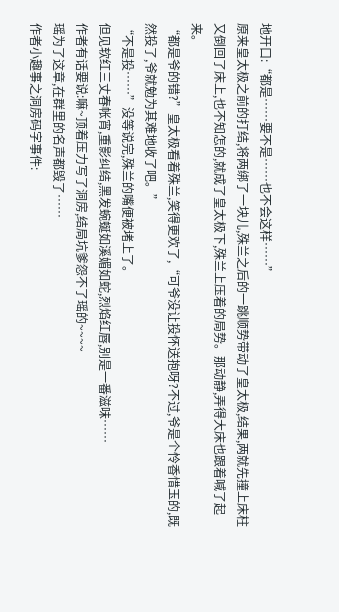地开口:“都是……要不是……也不会这样……”
原来皇太极之前的打结,将两绑了一块儿,殊兰之后的一跳顺势带动了皇太极,结果,两就先撞上床柱又倒回了床上,也不知怎的,就成了皇太极下,殊兰上压着的局势。那动静,弄得大床也跟着喊了起来。
“都是爷的错?”皇太极看着殊兰,笑得更欢了,“可爷没让投怀送抱呀?不过,爷是个怜香惜玉的,既然投了,爷就勉为其难地收了吧。”
“不是投……”没等说完,殊兰的嘴便被堵上了。
但见软红三丈春帐宵,重影纠结,黑发蜿蜒如溪媚如蛇,烈焰红唇,别是一番滋味……
作者有话要说:嘛~顶着压力写了洞房,结局坑爹怨不了瑶的~~~~
瑶为了这章,在群里的名声都毁了……
作者小趣事之洞房码字事件: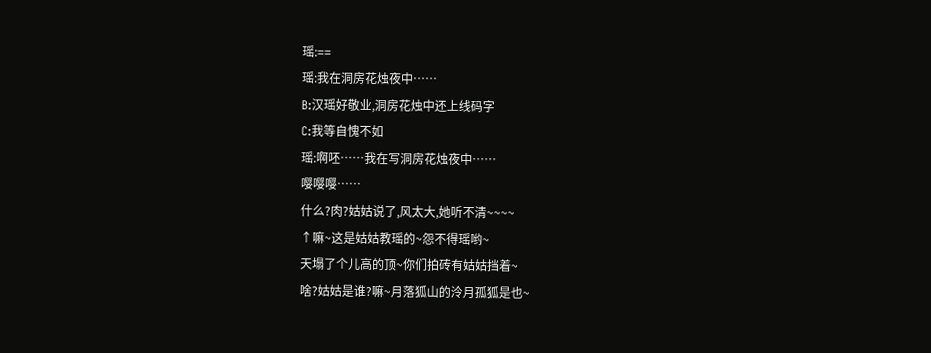瑶:==
瑶:我在洞房花烛夜中……
B:汉瑶好敬业,洞房花烛中还上线码字
C:我等自愧不如
瑶:啊呸……我在写洞房花烛夜中……
嘤嘤嘤……
什么?肉?姑姑说了,风太大,她听不清~~~~
↑嘛~这是姑姑教瑶的~怨不得瑶哟~
天塌了个儿高的顶~你们拍砖有姑姑挡着~
啥?姑姑是谁?嘛~月落狐山的泠月孤狐是也~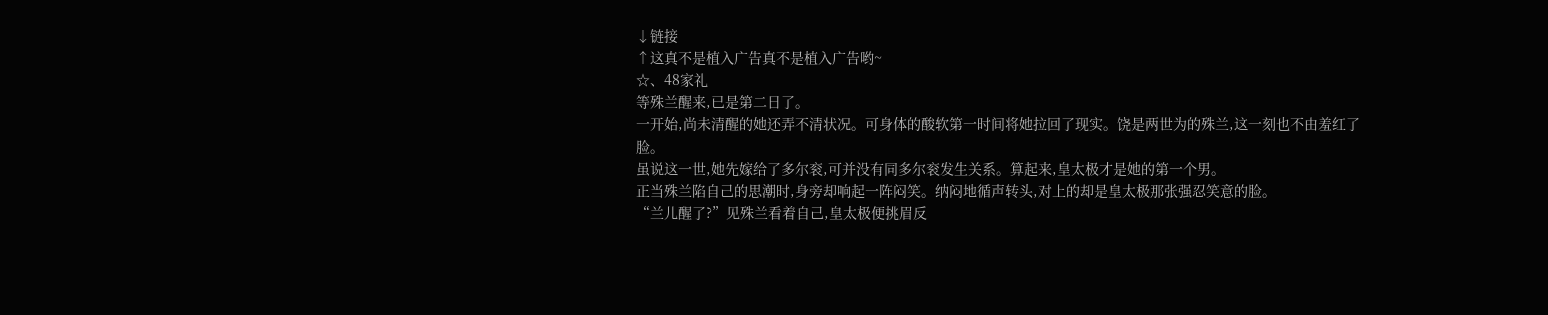↓链接
↑这真不是植入广告真不是植入广告哟~
☆、48家礼
等殊兰醒来,已是第二日了。
一开始,尚未清醒的她还弄不清状况。可身体的酸软第一时间将她拉回了现实。饶是两世为的殊兰,这一刻也不由羞红了脸。
虽说这一世,她先嫁给了多尔衮,可并没有同多尔衮发生关系。算起来,皇太极才是她的第一个男。
正当殊兰陷自己的思潮时,身旁却响起一阵闷笑。纳闷地循声转头,对上的却是皇太极那张强忍笑意的脸。
“兰儿醒了?”见殊兰看着自己,皇太极便挑眉反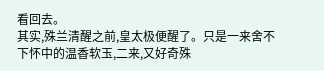看回去。
其实,殊兰清醒之前,皇太极便醒了。只是一来舍不下怀中的温香软玉,二来,又好奇殊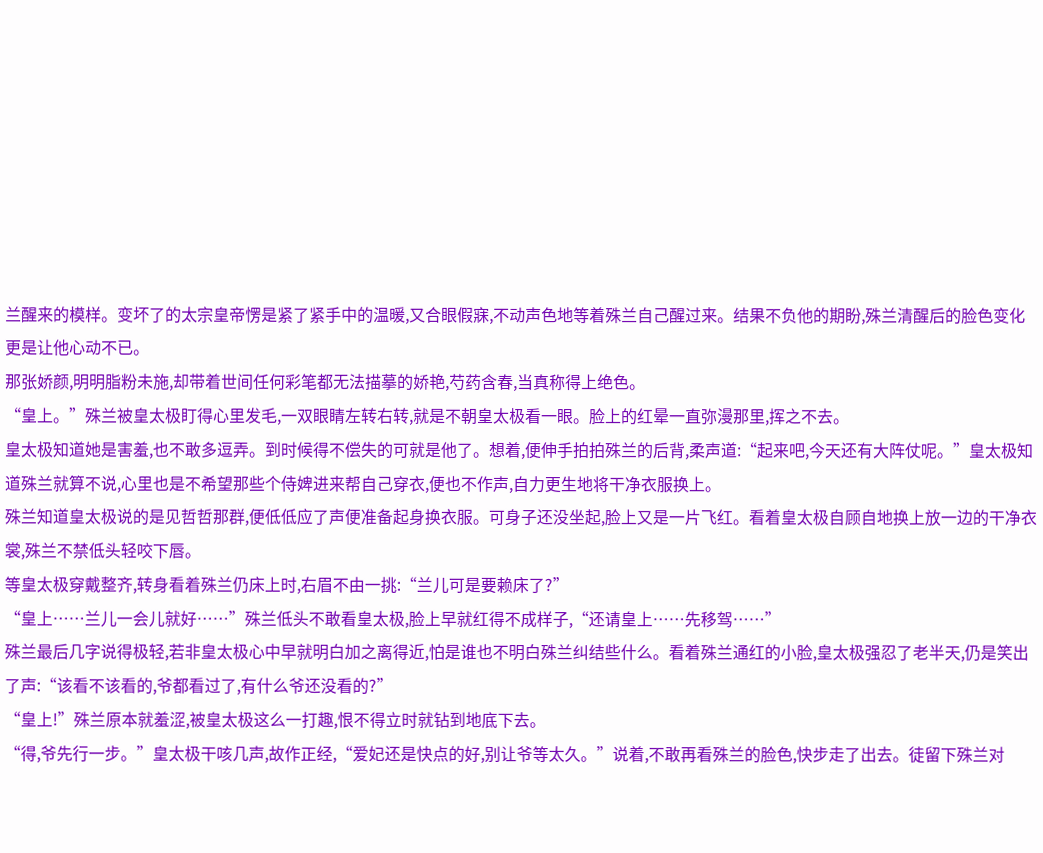兰醒来的模样。变坏了的太宗皇帝愣是紧了紧手中的温暖,又合眼假寐,不动声色地等着殊兰自己醒过来。结果不负他的期盼,殊兰清醒后的脸色变化更是让他心动不已。
那张娇颜,明明脂粉未施,却带着世间任何彩笔都无法描摹的娇艳,芍药含春,当真称得上绝色。
“皇上。”殊兰被皇太极盯得心里发毛,一双眼睛左转右转,就是不朝皇太极看一眼。脸上的红晕一直弥漫那里,挥之不去。
皇太极知道她是害羞,也不敢多逗弄。到时候得不偿失的可就是他了。想着,便伸手拍拍殊兰的后背,柔声道:“起来吧,今天还有大阵仗呢。”皇太极知道殊兰就算不说,心里也是不希望那些个侍婢进来帮自己穿衣,便也不作声,自力更生地将干净衣服换上。
殊兰知道皇太极说的是见哲哲那群,便低低应了声便准备起身换衣服。可身子还没坐起,脸上又是一片飞红。看着皇太极自顾自地换上放一边的干净衣裳,殊兰不禁低头轻咬下唇。
等皇太极穿戴整齐,转身看着殊兰仍床上时,右眉不由一挑:“兰儿可是要赖床了?”
“皇上……兰儿一会儿就好……”殊兰低头不敢看皇太极,脸上早就红得不成样子,“还请皇上……先移驾……”
殊兰最后几字说得极轻,若非皇太极心中早就明白加之离得近,怕是谁也不明白殊兰纠结些什么。看着殊兰通红的小脸,皇太极强忍了老半天,仍是笑出了声:“该看不该看的,爷都看过了,有什么爷还没看的?”
“皇上!”殊兰原本就羞涩,被皇太极这么一打趣,恨不得立时就钻到地底下去。
“得,爷先行一步。”皇太极干咳几声,故作正经,“爱妃还是快点的好,别让爷等太久。”说着,不敢再看殊兰的脸色,快步走了出去。徒留下殊兰对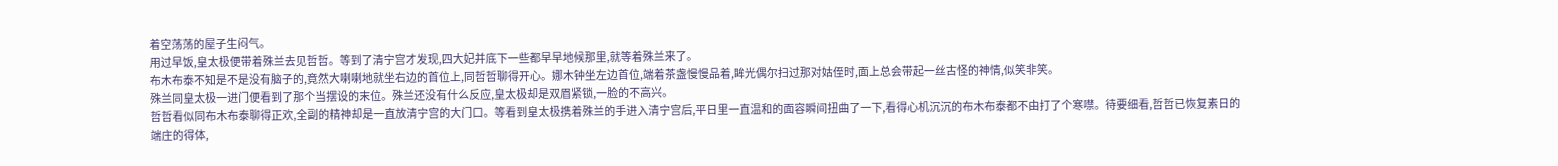着空荡荡的屋子生闷气。
用过早饭,皇太极便带着殊兰去见哲哲。等到了清宁宫才发现,四大妃并底下一些都早早地候那里,就等着殊兰来了。
布木布泰不知是不是没有脑子的,竟然大喇喇地就坐右边的首位上,同哲哲聊得开心。娜木钟坐左边首位,端着茶盏慢慢品着,眸光偶尔扫过那对姑侄时,面上总会带起一丝古怪的神情,似笑非笑。
殊兰同皇太极一进门便看到了那个当摆设的末位。殊兰还没有什么反应,皇太极却是双眉紧锁,一脸的不高兴。
哲哲看似同布木布泰聊得正欢,全副的精神却是一直放清宁宫的大门口。等看到皇太极携着殊兰的手进入清宁宫后,平日里一直温和的面容瞬间扭曲了一下,看得心机沉沉的布木布泰都不由打了个寒噤。待要细看,哲哲已恢复素日的端庄的得体,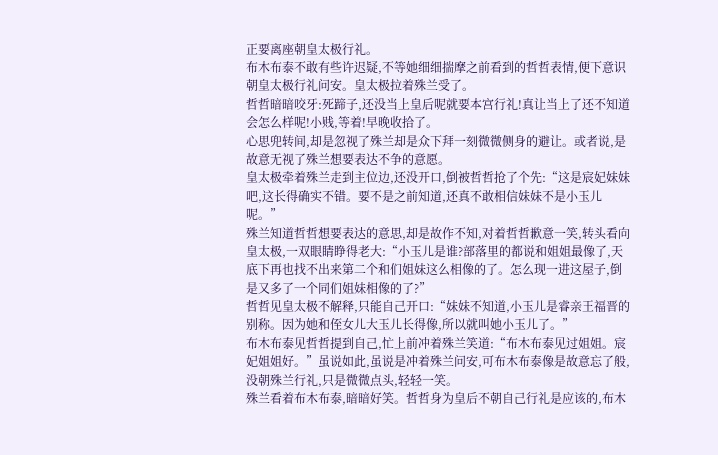正要离座朝皇太极行礼。
布木布泰不敢有些许迟疑,不等她细细揣摩之前看到的哲哲表情,便下意识朝皇太极行礼问安。皇太极拉着殊兰受了。
哲哲暗暗咬牙:死蹄子,还没当上皇后呢就要本宫行礼!真让当上了还不知道会怎么样呢!小贱,等着!早晚收拾了。
心思兜转间,却是忽视了殊兰却是众下拜一刻微微侧身的避让。或者说,是故意无视了殊兰想要表达不争的意愿。
皇太极牵着殊兰走到主位边,还没开口,倒被哲哲抢了个先:“这是宸妃妹妹吧,这长得确实不错。要不是之前知道,还真不敢相信妹妹不是小玉儿呢。”
殊兰知道哲哲想要表达的意思,却是故作不知,对着哲哲歉意一笑,转头看向皇太极,一双眼睛睁得老大:“小玉儿是谁?部落里的都说和姐姐最像了,天底下再也找不出来第二个和们姐妹这么相像的了。怎么现一进这屋子,倒是又多了一个同们姐妹相像的了?”
哲哲见皇太极不解释,只能自己开口:“妹妹不知道,小玉儿是睿亲王福晋的别称。因为她和侄女儿大玉儿长得像,所以就叫她小玉儿了。”
布木布泰见哲哲提到自己,忙上前冲着殊兰笑道:“布木布泰见过姐姐。宸妃姐姐好。”虽说如此,虽说是冲着殊兰问安,可布木布泰像是故意忘了般,没朝殊兰行礼,只是微微点头,轻轻一笑。
殊兰看着布木布泰,暗暗好笑。哲哲身为皇后不朝自己行礼是应该的,布木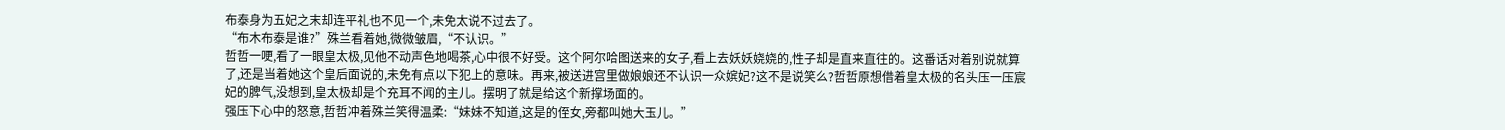布泰身为五妃之末却连平礼也不见一个,未免太说不过去了。
“布木布泰是谁?”殊兰看着她,微微皱眉,“不认识。”
哲哲一哽,看了一眼皇太极,见他不动声色地喝茶,心中很不好受。这个阿尔哈图送来的女子,看上去妖妖娆娆的,性子却是直来直往的。这番话对着别说就算了,还是当着她这个皇后面说的,未免有点以下犯上的意味。再来,被送进宫里做娘娘还不认识一众嫔妃?这不是说笑么?哲哲原想借着皇太极的名头压一压宸妃的脾气,没想到,皇太极却是个充耳不闻的主儿。摆明了就是给这个新撑场面的。
强压下心中的怒意,哲哲冲着殊兰笑得温柔:“妹妹不知道,这是的侄女,旁都叫她大玉儿。”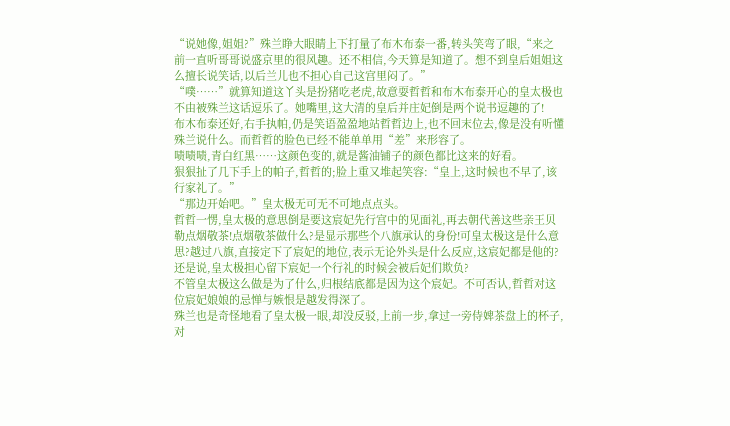“说她像,姐姐?”殊兰睁大眼睛上下打量了布木布泰一番,转头笑弯了眼,“来之前一直听哥哥说盛京里的很风趣。还不相信,今天算是知道了。想不到皇后姐姐这么擅长说笑话,以后兰儿也不担心自己这宫里闷了。”
“噗……”就算知道这丫头是扮猪吃老虎,故意耍哲哲和布木布泰开心的皇太极也不由被殊兰这话逗乐了。她嘴里,这大清的皇后并庄妃倒是两个说书逗趣的了!
布木布泰还好,右手执帕,仍是笑语盈盈地站哲哲边上,也不回末位去,像是没有听懂殊兰说什么。而哲哲的脸色已经不能单单用“差”来形容了。
啧啧啧,青白红黑……这颜色变的,就是酱油铺子的颜色都比这来的好看。
狠狠扯了几下手上的帕子,哲哲的;脸上重又堆起笑容:“皇上,这时候也不早了,该行家礼了。”
“那边开始吧。”皇太极无可无不可地点点头。
哲哲一愣,皇太极的意思倒是要这宸妃先行宫中的见面礼,再去朝代善这些亲王贝勒点烟敬茶!点烟敬茶做什么?是显示那些个八旗承认的身份!可皇太极这是什么意思?越过八旗,直接定下了宸妃的地位,表示无论外头是什么反应,这宸妃都是他的?还是说,皇太极担心留下宸妃一个行礼的时候会被后妃们欺负?
不管皇太极这么做是为了什么,归根结底都是因为这个宸妃。不可否认,哲哲对这位宸妃娘娘的忌惮与嫉恨是越发得深了。
殊兰也是奇怪地看了皇太极一眼,却没反驳,上前一步,拿过一旁侍婢茶盘上的杯子,对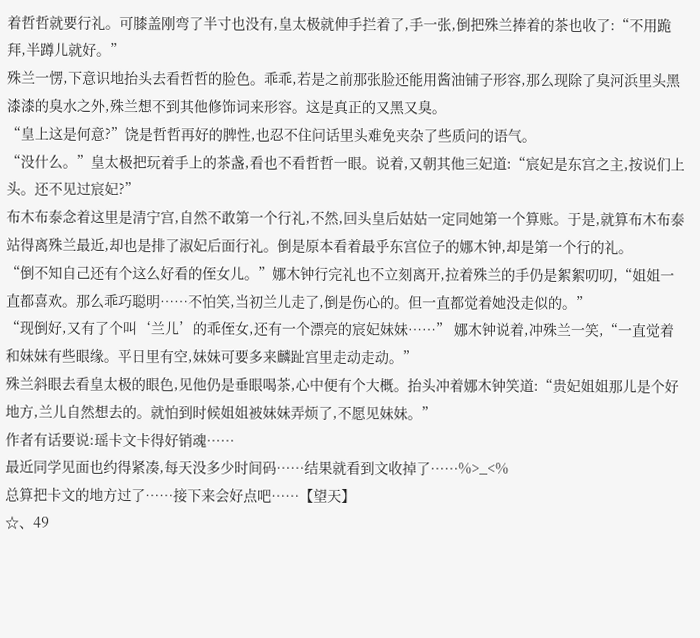着哲哲就要行礼。可膝盖刚弯了半寸也没有,皇太极就伸手拦着了,手一张,倒把殊兰捧着的茶也收了:“不用跪拜,半蹲儿就好。”
殊兰一愣,下意识地抬头去看哲哲的脸色。乖乖,若是之前那张脸还能用酱油铺子形容,那么现除了臭河浜里头黑漆漆的臭水之外,殊兰想不到其他修饰词来形容。这是真正的又黑又臭。
“皇上这是何意?”饶是哲哲再好的脾性,也忍不住问话里头难免夹杂了些质问的语气。
“没什么。”皇太极把玩着手上的茶盏,看也不看哲哲一眼。说着,又朝其他三妃道:“宸妃是东宫之主,按说们上头。还不见过宸妃?”
布木布泰念着这里是清宁宫,自然不敢第一个行礼,不然,回头皇后姑姑一定同她第一个算账。于是,就算布木布泰站得离殊兰最近,却也是排了淑妃后面行礼。倒是原本看着最乎东宫位子的娜木钟,却是第一个行的礼。
“倒不知自己还有个这么好看的侄女儿。”娜木钟行完礼也不立刻离开,拉着殊兰的手仍是絮絮叨叨,“姐姐一直都喜欢。那么乖巧聪明……不怕笑,当初兰儿走了,倒是伤心的。但一直都觉着她没走似的。”
“现倒好,又有了个叫‘兰儿’的乖侄女,还有一个漂亮的宸妃妹妹……” 娜木钟说着,冲殊兰一笑,“一直觉着和妹妹有些眼缘。平日里有空,妹妹可要多来麟趾宫里走动走动。”
殊兰斜眼去看皇太极的眼色,见他仍是垂眼喝茶,心中便有个大概。抬头冲着娜木钟笑道:“贵妃姐姐那儿是个好地方,兰儿自然想去的。就怕到时候姐姐被妹妹弄烦了,不愿见妹妹。”
作者有话要说:瑶卡文卡得好销魂……
最近同学见面也约得紧凑,每天没多少时间码……结果就看到文收掉了……%>_<%
总算把卡文的地方过了……接下来会好点吧……【望天】
☆、49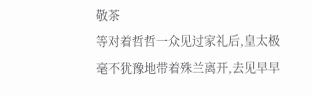敬茶
等对着哲哲一众见过家礼后,皇太极毫不犹豫地带着殊兰离开,去见早早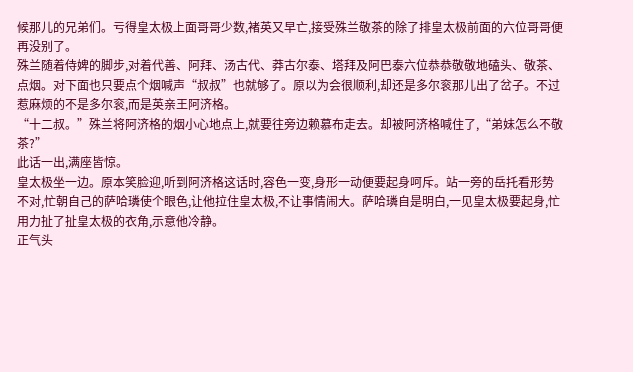候那儿的兄弟们。亏得皇太极上面哥哥少数,褚英又早亡,接受殊兰敬茶的除了排皇太极前面的六位哥哥便再没别了。
殊兰随着侍婢的脚步,对着代善、阿拜、汤古代、莽古尔泰、塔拜及阿巴泰六位恭恭敬敬地磕头、敬茶、点烟。对下面也只要点个烟喊声“叔叔”也就够了。原以为会很顺利,却还是多尔衮那儿出了岔子。不过惹麻烦的不是多尔衮,而是英亲王阿济格。
“十二叔。”殊兰将阿济格的烟小心地点上,就要往旁边赖慕布走去。却被阿济格喊住了,“弟妹怎么不敬茶?”
此话一出,满座皆惊。
皇太极坐一边。原本笑脸迎,听到阿济格这话时,容色一变,身形一动便要起身呵斥。站一旁的岳托看形势不对,忙朝自己的萨哈璘使个眼色,让他拉住皇太极,不让事情闹大。萨哈璘自是明白,一见皇太极要起身,忙用力扯了扯皇太极的衣角,示意他冷静。
正气头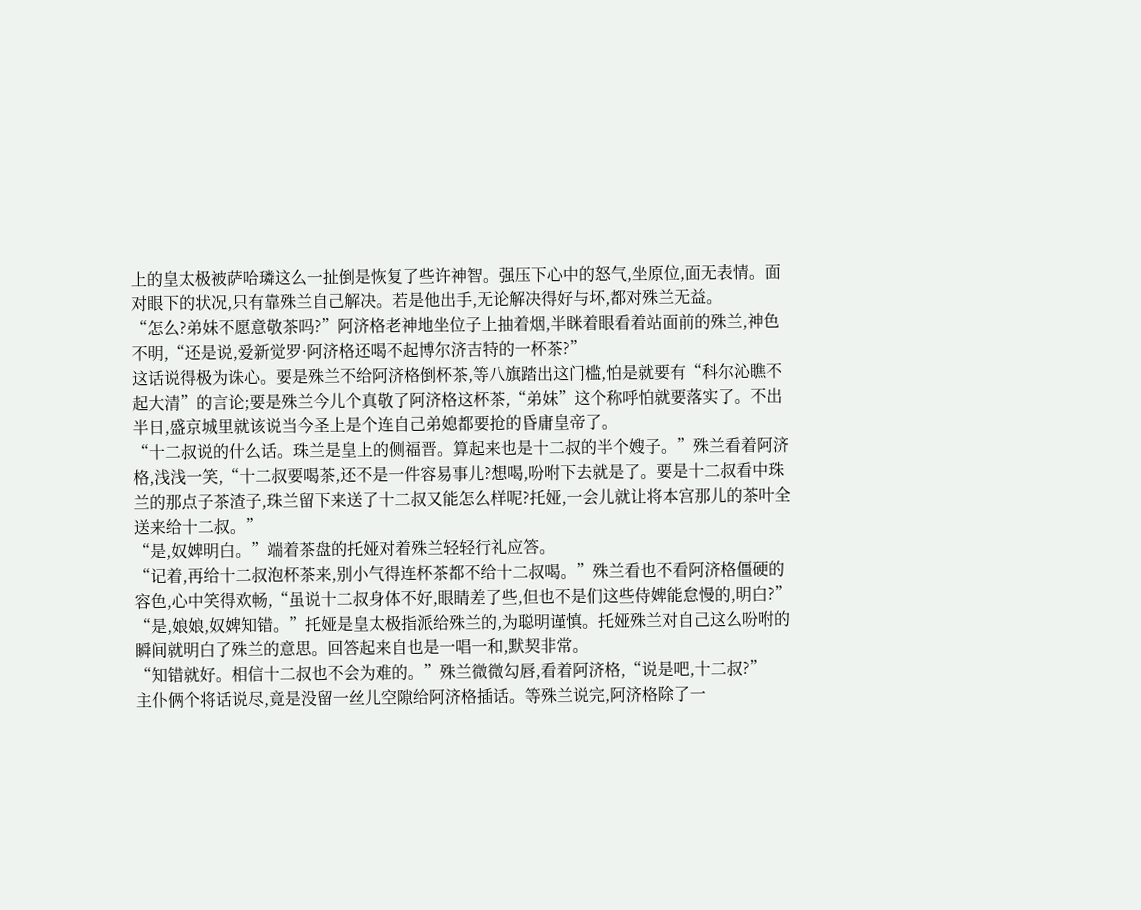上的皇太极被萨哈璘这么一扯倒是恢复了些许神智。强压下心中的怒气,坐原位,面无表情。面对眼下的状况,只有靠殊兰自己解决。若是他出手,无论解决得好与坏,都对殊兰无益。
“怎么?弟妹不愿意敬茶吗?”阿济格老神地坐位子上抽着烟,半眯着眼看着站面前的殊兰,神色不明,“还是说,爱新觉罗·阿济格还喝不起博尔济吉特的一杯茶?”
这话说得极为诛心。要是殊兰不给阿济格倒杯茶,等八旗踏出这门槛,怕是就要有“科尔沁瞧不起大清”的言论;要是殊兰今儿个真敬了阿济格这杯茶,“弟妹”这个称呼怕就要落实了。不出半日,盛京城里就该说当今圣上是个连自己弟媳都要抢的昏庸皇帝了。
“十二叔说的什么话。珠兰是皇上的侧福晋。算起来也是十二叔的半个嫂子。”殊兰看着阿济格,浅浅一笑,“十二叔要喝茶,还不是一件容易事儿?想喝,吩咐下去就是了。要是十二叔看中珠兰的那点子茶渣子,珠兰留下来送了十二叔又能怎么样呢?托娅,一会儿就让将本宫那儿的茶叶全送来给十二叔。”
“是,奴婢明白。”端着茶盘的托娅对着殊兰轻轻行礼应答。
“记着,再给十二叔泡杯茶来,别小气得连杯茶都不给十二叔喝。”殊兰看也不看阿济格僵硬的容色,心中笑得欢畅,“虽说十二叔身体不好,眼睛差了些,但也不是们这些侍婢能怠慢的,明白?”
“是,娘娘,奴婢知错。”托娅是皇太极指派给殊兰的,为聪明谨慎。托娅殊兰对自己这么吩咐的瞬间就明白了殊兰的意思。回答起来自也是一唱一和,默契非常。
“知错就好。相信十二叔也不会为难的。”殊兰微微勾唇,看着阿济格,“说是吧,十二叔?”
主仆俩个将话说尽,竟是没留一丝儿空隙给阿济格插话。等殊兰说完,阿济格除了一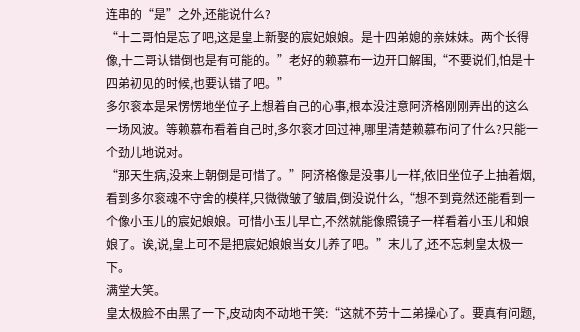连串的“是”之外,还能说什么?
“十二哥怕是忘了吧,这是皇上新娶的宸妃娘娘。是十四弟媳的亲妹妹。两个长得像,十二哥认错倒也是有可能的。”老好的赖慕布一边开口解围,“不要说们,怕是十四弟初见的时候,也要认错了吧。”
多尔衮本是呆愣愣地坐位子上想着自己的心事,根本没注意阿济格刚刚弄出的这么一场风波。等赖慕布看着自己时,多尔衮才回过神,哪里清楚赖慕布问了什么?只能一个劲儿地说对。
“那天生病,没来上朝倒是可惜了。”阿济格像是没事儿一样,依旧坐位子上抽着烟,看到多尔衮魂不守舍的模样,只微微皱了皱眉,倒没说什么,“想不到竟然还能看到一个像小玉儿的宸妃娘娘。可惜小玉儿早亡,不然就能像照镜子一样看着小玉儿和娘娘了。诶,说,皇上可不是把宸妃娘娘当女儿养了吧。”末儿了,还不忘刺皇太极一下。
满堂大笑。
皇太极脸不由黑了一下,皮动肉不动地干笑:“这就不劳十二弟操心了。要真有问题,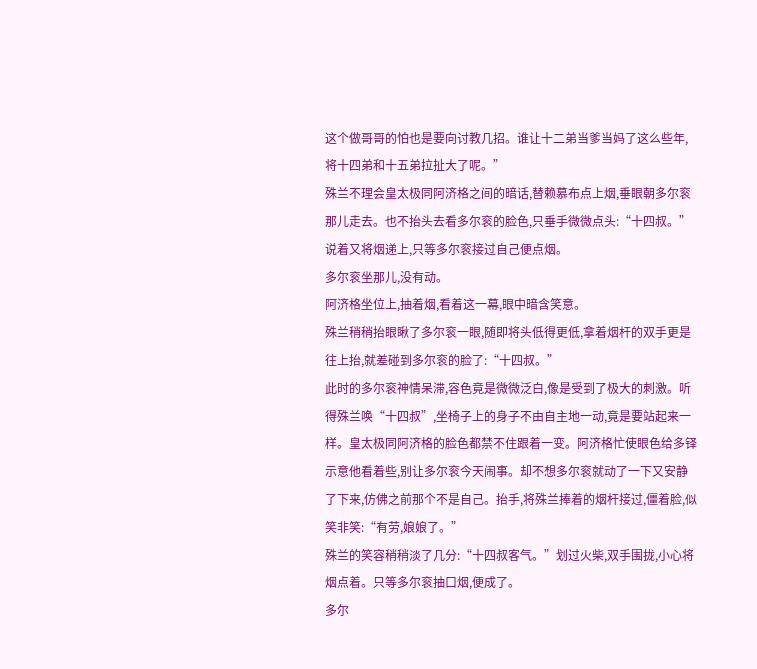这个做哥哥的怕也是要向讨教几招。谁让十二弟当爹当妈了这么些年,将十四弟和十五弟拉扯大了呢。”
殊兰不理会皇太极同阿济格之间的暗话,替赖慕布点上烟,垂眼朝多尔衮那儿走去。也不抬头去看多尔衮的脸色,只垂手微微点头:“十四叔。”说着又将烟递上,只等多尔衮接过自己便点烟。
多尔衮坐那儿,没有动。
阿济格坐位上,抽着烟,看着这一幕,眼中暗含笑意。
殊兰稍稍抬眼瞅了多尔衮一眼,随即将头低得更低,拿着烟杆的双手更是往上抬,就差碰到多尔衮的脸了:“十四叔。”
此时的多尔衮神情呆滞,容色竟是微微泛白,像是受到了极大的刺激。听得殊兰唤“十四叔”,坐椅子上的身子不由自主地一动,竟是要站起来一样。皇太极同阿济格的脸色都禁不住跟着一变。阿济格忙使眼色给多铎示意他看着些,别让多尔衮今天闹事。却不想多尔衮就动了一下又安静了下来,仿佛之前那个不是自己。抬手,将殊兰捧着的烟杆接过,僵着脸,似笑非笑:“有劳,娘娘了。”
殊兰的笑容稍稍淡了几分:“十四叔客气。”划过火柴,双手围拢,小心将烟点着。只等多尔衮抽口烟,便成了。
多尔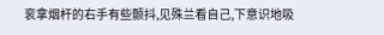衮拿烟杆的右手有些颤抖,见殊兰看自己,下意识地吸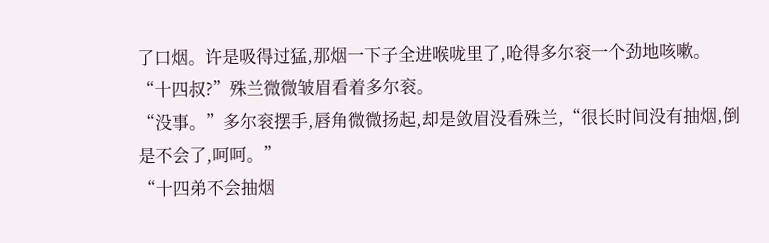了口烟。许是吸得过猛,那烟一下子全进喉咙里了,呛得多尔衮一个劲地咳嗽。
“十四叔?”殊兰微微皱眉看着多尔衮。
“没事。”多尔衮摆手,唇角微微扬起,却是敛眉没看殊兰,“很长时间没有抽烟,倒是不会了,呵呵。”
“十四弟不会抽烟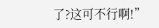了?这可不行啊!”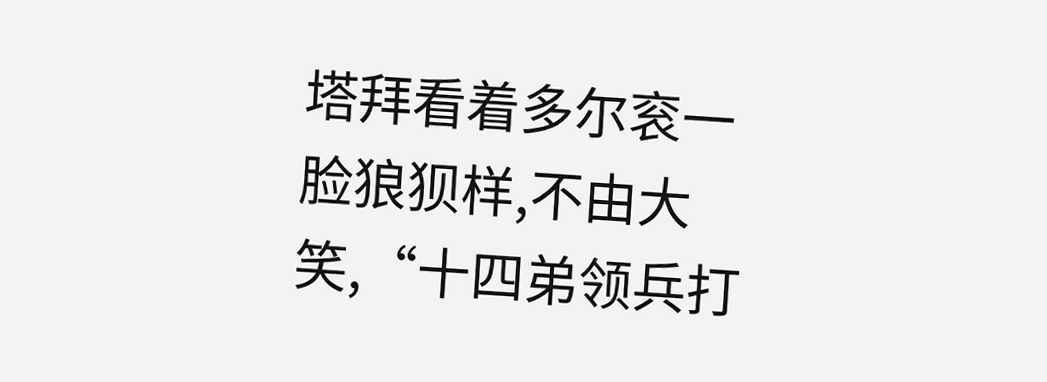塔拜看着多尔衮一脸狼狈样,不由大笑,“十四弟领兵打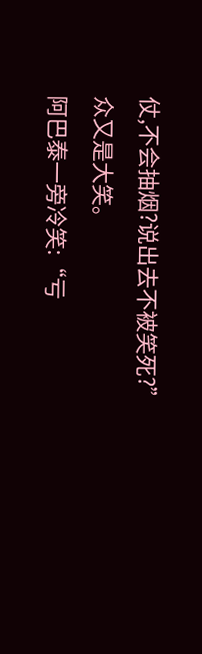仗,不会抽烟?说出去不被笑死?”
众又是大笑。
阿巴泰一旁冷笑:“亏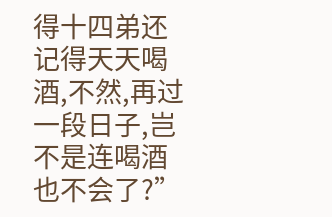得十四弟还记得天天喝酒,不然,再过一段日子,岂不是连喝酒也不会了?”